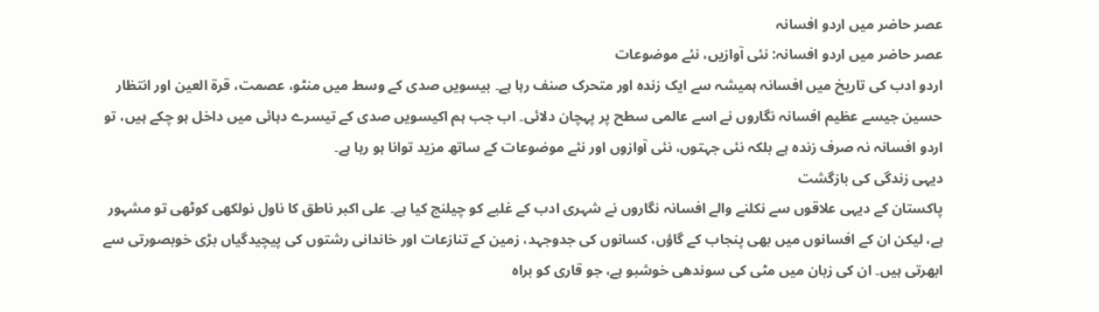عصر حاضر میں اردو افسانہ
عصر حاضر میں اردو افسانہ: نئی آوازیں، نئے موضوعات
اردو ادب کی تاریخ میں افسانہ ہمیشہ سے ایک زندہ اور متحرک صنف رہا ہے۔ بیسویں صدی کے وسط میں منٹو، عصمت، قرۃ العین اور انتظار حسین جیسے عظیم افسانہ نگاروں نے اسے عالمی سطح پر پہچان دلائی۔ اب جب ہم اکیسویں صدی کے تیسرے دہائی میں داخل ہو چکے ہیں، تو اردو افسانہ نہ صرف زندہ ہے بلکہ نئی جہتوں، نئی آوازوں اور نئے موضوعات کے ساتھ مزید توانا ہو رہا ہے۔
دیہی زندگی کی بازگشت
پاکستان کے دیہی علاقوں سے نکلنے والے افسانہ نگاروں نے شہری ادب کے غلبے کو چیلنج کیا ہے۔ علی اکبر ناطق کا ناول نولکھی کوٹھی تو مشہور ہے، لیکن ان کے افسانوں میں بھی پنجاب کے گاؤں، کسانوں کی جدوجہد، زمین کے تنازعات اور خاندانی رشتوں کی پیچیدگیاں بڑی خوبصورتی سے ابھرتی ہیں۔ ان کی زبان میں مٹی کی سوندھی خوشبو ہے، جو قاری کو براہ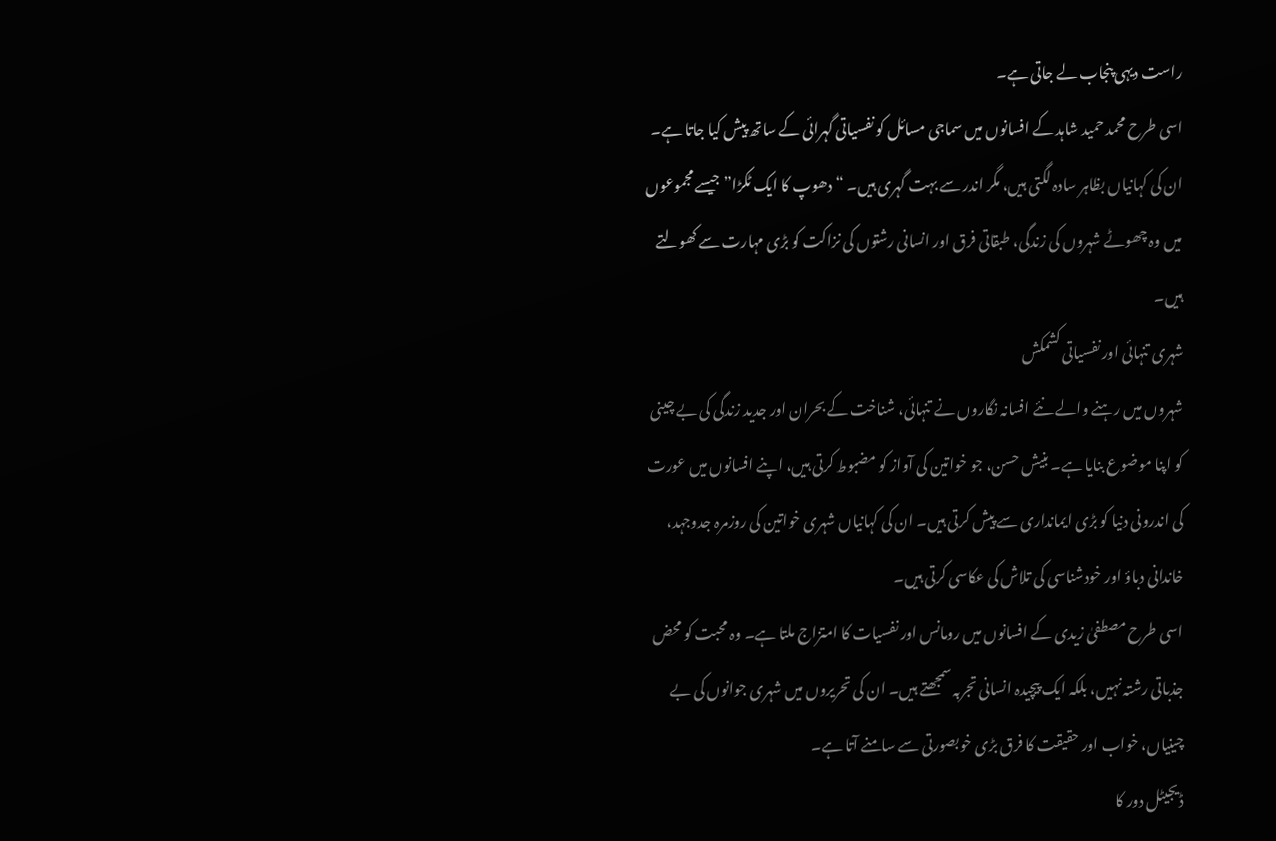راست دیہی پنجاب لے جاتی ہے۔
اسی طرح محمد حمید شاہد کے افسانوں میں سماجی مسائل کو نفسیاتی گہرائی کے ساتھ پیش کیا جاتا ہے۔ ان کی کہانیاں بظاہر سادہ لگتی ہیں، مگر اندر سے بہت گہری ہیں۔ “دھوپ کا ایک ٹکڑا” جیسے مجموعوں میں وہ چھوٹے شہروں کی زندگی، طبقاتی فرق اور انسانی رشتوں کی نزاکت کو بڑی مہارت سے کھولتے ہیں۔
شہری تنہائی اور نفسیاتی کشمکش
شہروں میں رہنے والے نئے افسانہ نگاروں نے تنہائی، شناخت کے بحران اور جدید زندگی کی بے چینی کو اپنا موضوع بنایا ہے۔ بنیش حسن، جو خواتین کی آواز کو مضبوط کرتی ہیں، اپنے افسانوں میں عورت کی اندرونی دنیا کو بڑی ایمانداری سے پیش کرتی ہیں۔ ان کی کہانیاں شہری خواتین کی روزمرہ جدوجہد، خاندانی دباؤ اور خودشناسی کی تلاش کی عکاسی کرتی ہیں۔
اسی طرح مصطفیٰ زیدی کے افسانوں میں رومانس اور نفسیات کا امتزاج ملتا ہے۔ وہ محبت کو محض جذباتی رشتہ نہیں، بلکہ ایک پیچیدہ انسانی تجربہ سمجھتے ہیں۔ ان کی تحریروں میں شہری جوانوں کی بے چینیاں، خواب اور حقیقت کا فرق بڑی خوبصورتی سے سامنے آتا ہے۔
ڈیجیٹل دور کا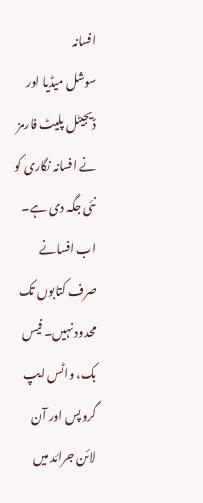افسانہ
سوشل میڈیا اور ڈیجیٹل پلیٹ فارمز نے افسانہ نگاری کو نئی جگہ دی ہے۔ اب افسانے صرف کتابوں تک محدود نہیں۔ فیس بک، واٹس ایپ گروپس اور آن لائن جرائد میں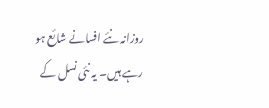روزانہ نئے افسانے شائع ہو رہے ہیں۔ یہ نئی نسل کے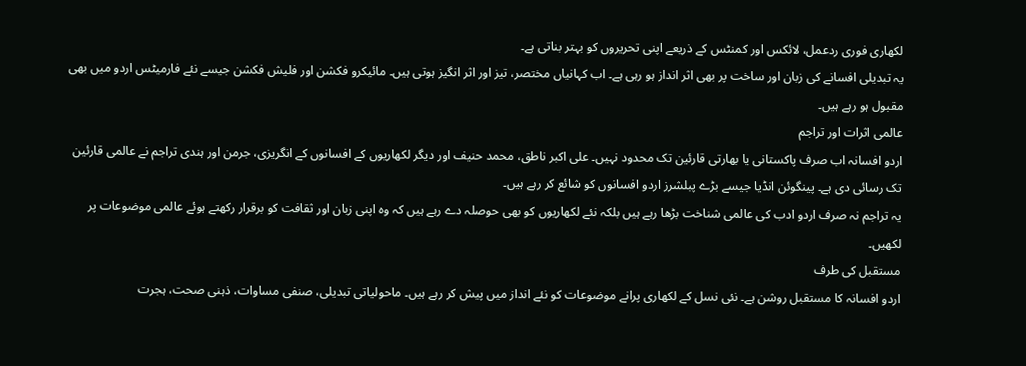لکھاری فوری ردعمل، لائکس اور کمنٹس کے ذریعے اپنی تحریروں کو بہتر بناتی ہے۔
یہ تبدیلی افسانے کی زبان اور ساخت پر بھی اثر انداز ہو رہی ہے۔ اب کہانیاں مختصر، تیز اور اثر انگیز ہوتی ہیں۔ مائیکرو فکشن اور فلیش فکشن جیسے نئے فارمیٹس اردو میں بھی مقبول ہو رہے ہیں۔
عالمی اثرات اور تراجم
اردو افسانہ اب صرف پاکستانی یا بھارتی قارئین تک محدود نہیں۔ علی اکبر ناطق، محمد حنیف اور دیگر لکھاریوں کے افسانوں کے انگریزی، جرمن اور ہندی تراجم نے عالمی قارئین تک رسائی دی ہے۔ پینگوئن انڈیا جیسے بڑے پبلشرز اردو افسانوں کو شائع کر رہے ہیں۔
یہ تراجم نہ صرف اردو ادب کی عالمی شناخت بڑھا رہے ہیں بلکہ نئے لکھاریوں کو بھی حوصلہ دے رہے ہیں کہ وہ اپنی زبان اور ثقافت کو برقرار رکھتے ہوئے عالمی موضوعات پر لکھیں۔
مستقبل کی طرف
اردو افسانہ کا مستقبل روشن ہے۔ نئی نسل کے لکھاری پرانے موضوعات کو نئے انداز میں پیش کر رہے ہیں۔ ماحولیاتی تبدیلی، صنفی مساوات، ذہنی صحت، ہجرت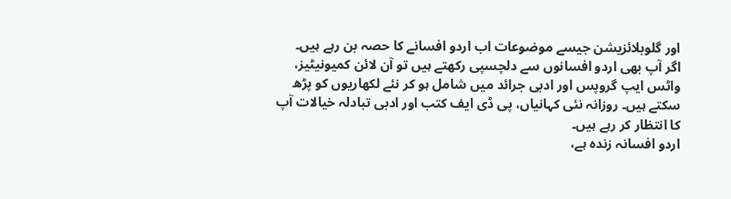اور گلوبلائزیشن جیسے موضوعات اب اردو افسانے کا حصہ بن رہے ہیں۔
اگر آپ بھی اردو افسانوں سے دلچسپی رکھتے ہیں تو آن لائن کمیونیٹیز، واٹس ایپ گروپس اور ادبی جرائد میں شامل ہو کر نئے لکھاریوں کو پڑھ سکتے ہیں۔ روزانہ نئی کہانیاں، پی ڈی ایف کتب اور ادبی تبادلہ خیالات آپ کا انتظار کر رہے ہیں۔
اردو افسانہ زندہ ہے،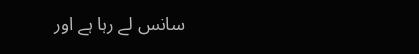سانس لے رہا ہے اور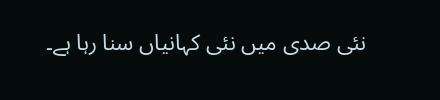نئی صدی میں نئی کہانیاں سنا رہا ہے۔